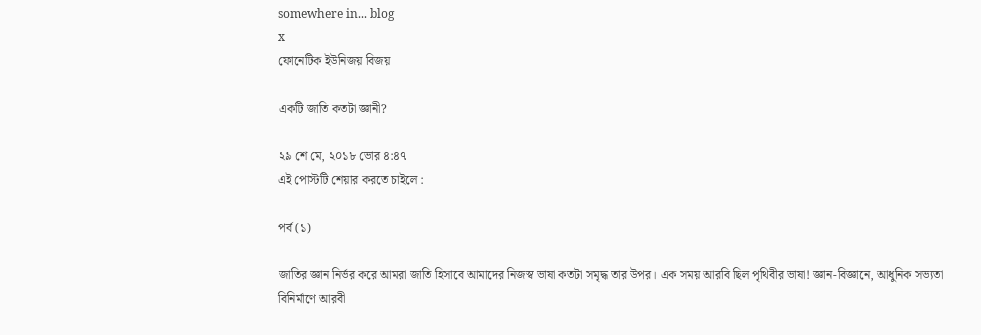somewhere in... blog
x
ফোনেটিক ইউনিজয় বিজয়

একটি জাতি কতটা জ্ঞানী?

২৯ শে মে, ২০১৮ ভোর ৪:৪৭
এই পোস্টটি শেয়ার করতে চাইলে :

পর্ব (১)

জাতির জ্ঞান নির্ভর করে আমরা জাতি হিসাবে আমাদের নিজস্ব ভাষা কতটা সমৃদ্ধ তার উপর। এক সময় আরবি ছিল পৃথিবীর ভাষা! জ্ঞান-বিজ্ঞানে, আধুনিক সভ্যতা বিনির্মাণে আরবী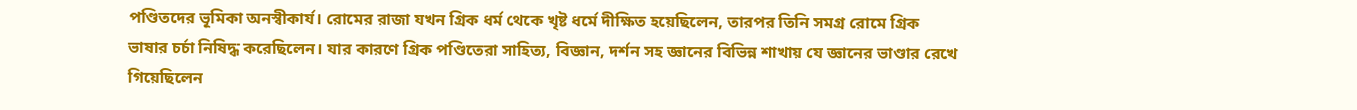পণ্ডিতদের ভূমিকা অনস্বীকার্য। রোমের রাজা যখন গ্রিক ধর্ম থেকে খৃষ্ট ধর্মে দীক্ষিত হয়েছিলেন, তারপর তিনি সমগ্র রোমে গ্রিক ভাষার চর্চা নিষিদ্ধ করেছিলেন। যার কারণে গ্রিক পণ্ডিতেরা সাহিত্য, বিজ্ঞান, দর্শন সহ জ্ঞানের বিভিন্ন শাখায় যে জ্ঞানের ভাণ্ডার রেখে গিয়েছিলেন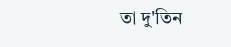তা দু'তিন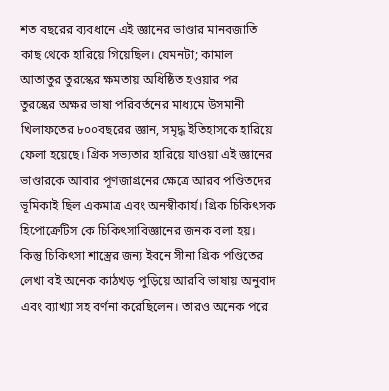শত বছরের ব্যবধানে এই জ্ঞানের ভাণ্ডার মানবজাতি কাছ থেকে হারিয়ে গিয়েছিল। যেমনটা; কামাল আতাতুর তুরস্কের ক্ষমতায় অধিষ্ঠিত হওয়ার পর তুরস্কের অক্ষর ভাষা পরিবর্তনের মাধ্যমে উসমানী খিলাফতের ৮০০বছরের জ্ঞান, সমৃদ্ধ ইতিহাসকে হারিয়ে ফেলা হয়েছে। গ্রিক সভ্যতার হারিয়ে যাওয়া এই জ্ঞানের ভাণ্ডারকে আবার পূণজাগ্রনের ক্ষেত্রে আরব পণ্ডিতদের ভূমিকাই ছিল একমাত্র এবং অনস্বীকার্য। গ্রিক চিকিৎসক হিপোক্রেটিস কে চিকিৎসাবিজ্ঞানের জনক বলা হয়। কিন্তু চিকিৎসা শাস্ত্রের জন্য ইবনে সীনা গ্রিক পণ্ডিতের লেখা বই অনেক কাঠখড় পুড়িয়ে আরবি ভাষায় অনুবাদ এবং ব্যাখ্যা সহ বর্ণনা করেছিলেন। তারও অনেক পরে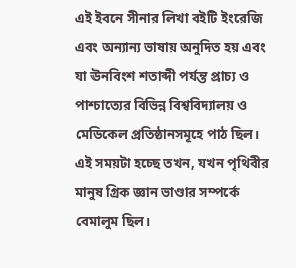এই ইবনে সীনার লিখা বইটি ইংরেজি এবং অন্যান্য ভাষায় অনুদিত হয় এবং যা ঊনবিংশ শতাব্দী পর্যন্ত প্রাচ্য ও পাশ্চাত্যের বিভিন্ন বিশ্ববিদ্যালয় ও মেডিকেল প্রতিষ্ঠানসমূহে পাঠ ছিল। এই সময়টা হচ্ছে তখন, যখন পৃথিবীর মানুষ গ্রিক জ্ঞান ভাণ্ডার সম্পর্কে বেমালুম ছিল।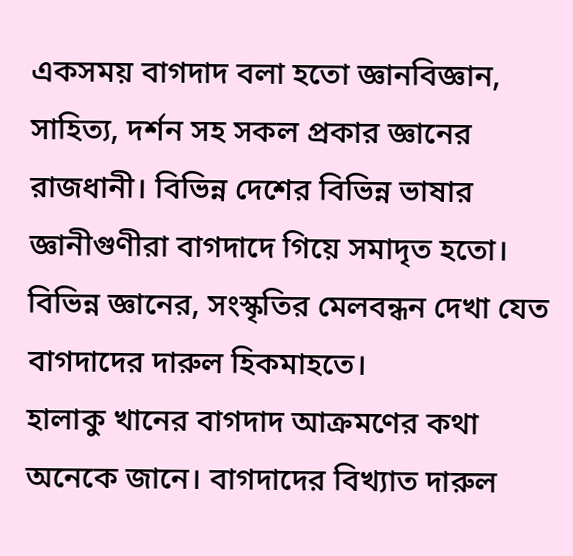একসময় বাগদাদ বলা হতো জ্ঞানবিজ্ঞান, সাহিত্য, দর্শন সহ সকল প্রকার জ্ঞানের রাজধানী। বিভিন্ন দেশের বিভিন্ন ভাষার জ্ঞানীগুণীরা বাগদাদে গিয়ে সমাদৃত হতো। বিভিন্ন জ্ঞানের, সংস্কৃতির মেলবন্ধন দেখা যেত বাগদাদের দারুল হিকমাহতে।
হালাকু খানের বাগদাদ আক্রমণের কথা অনেকে জানে। বাগদাদের বিখ্যাত দারুল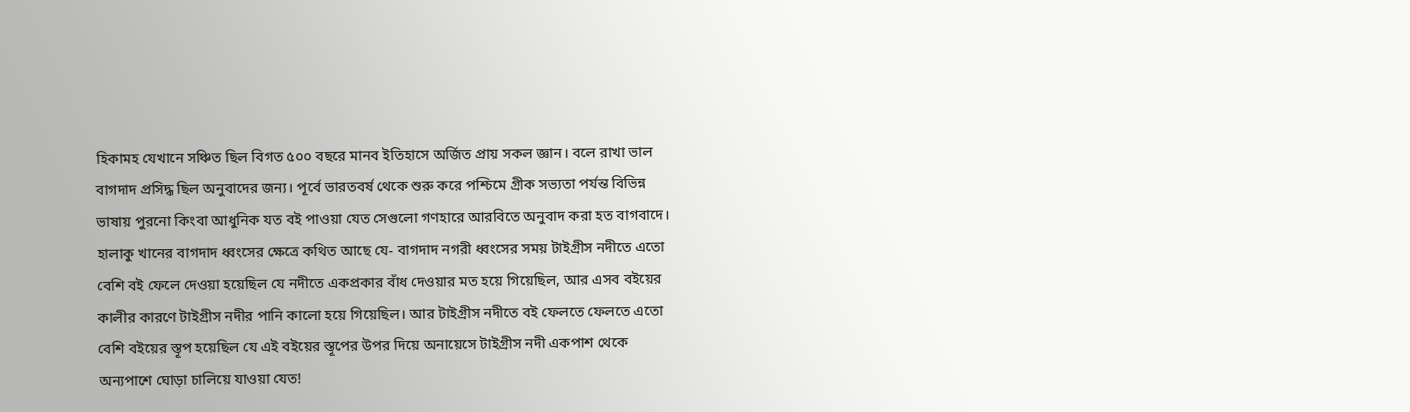হিকামহ যেখানে সঞ্চিত ছিল বিগত ৫০০ বছরে মানব ইতিহাসে অর্জিত প্রায় সকল জ্ঞান। বলে রাখা ভাল বাগদাদ প্রসিদ্ধ ছিল অনুবাদের জন্য। পূর্বে ভারতবর্ষ থেকে শুরু করে পশ্চিমে গ্রীক সভ্যতা পর্যন্ত বিভিন্ন ভাষায় পুরনো কিংবা আধুনিক যত বই পাওয়া যেত সেগুলো গণহারে আরবিতে অনুবাদ করা হত বাগবাদে।
হালাকু খানের বাগদাদ ধ্বংসের ক্ষেত্রে কথিত আছে যে- বাগদাদ নগরী ধ্বংসের সময় টাইগ্রীস নদীতে এতো বেশি বই ফেলে দেওয়া হয়েছিল যে নদীতে একপ্রকার বাঁধ দেওয়ার মত হয়ে গিয়েছিল, আর এসব বইয়ের কালীর কারণে টাইগ্রীস নদীর পানি কালো হয়ে গিয়েছিল। আর টাইগ্রীস নদীতে বই ফেলতে ফেলতে এতো বেশি বইয়ের স্তূপ হয়েছিল যে এই বইয়ের স্তূপের উপর দিয়ে অনায়েসে টাইগ্রীস নদী একপাশ থেকে অন্যপাশে ঘোড়া চালিয়ে যাওয়া যেত!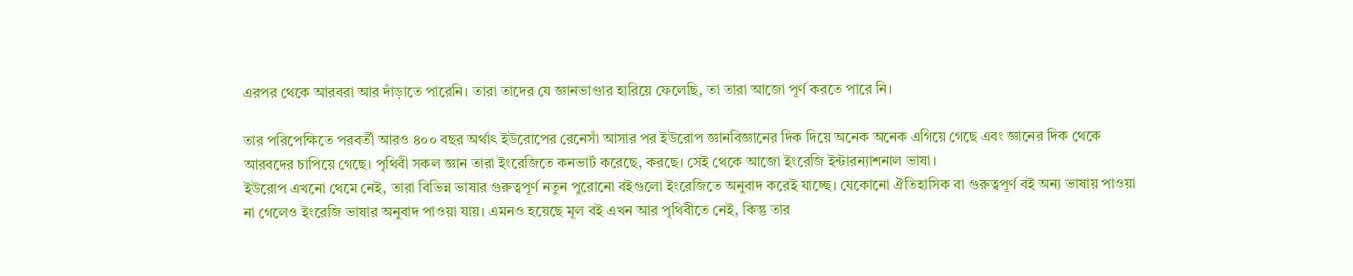এরপর থেকে আরবরা আর দাঁড়াতে পারেনি। তারা তাদের যে জ্ঞানভাণ্ডার হারিয়ে ফেলেছি, তা তারা আজো পূর্ণ করতে পারে নি।

তার পরিপেক্ষিতে পরবর্তী আরও ৪০০ বছর অর্থাৎ ইউরোপের রেনেসাঁ আসার পর ইউরোপ জ্ঞানবিজ্ঞানের দিক দিয়ে অনেক অনেক এগিয়ে গেছে এবং জ্ঞানের দিক থেকে আরবদের চাপিয়ে গেছে। পৃথিবী সকল জ্ঞান তারা ইংরেজিতে কনভার্ট করেছে, করছে। সেই থেকে আজো ইংরেজি ইন্টারন্যাশনাল ভাষা।
ইউরোপ এখনো থেমে নেই, তারা বিভিন্ন ভাষার গুরুত্বপূর্ণ নতুন পুরোনো বইগুলো ইংরেজিতে অনুবাদ করেই যাচ্ছে। যেকোনো ঐতিহাসিক বা গুরুত্বপূর্ণ বই অন্য ভাষায় পাওয়া না গেলেও ইংরেজি ভাষার অনুবাদ পাওয়া যায়। এমনও হয়েছে মূল বই এখন আর পৃথিবীতে নেই, কিন্তু তার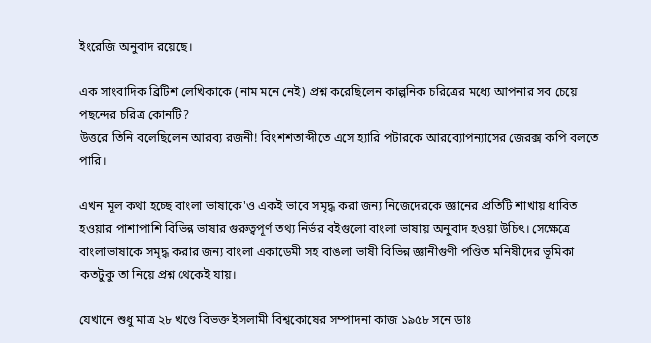ইংরেজি অনুবাদ রয়েছে।

এক সাংবাদিক ব্রিটিশ লেখিকাকে (নাম মনে নেই) প্রশ্ন করেছিলেন কাল্পনিক চরিত্রের মধ্যে আপনার সব চেয়ে পছন্দের চরিত্র কোনটি?
উত্তরে তিনি বলেছিলেন আরব্য রজনী! বিংশশতাব্দীতে এসে হ্যারি পটারকে আরব্যোপন্যাসের জেরক্স কপি বলতে পারি।

এখন মূল কথা হচ্ছে বাংলা ভাষাকে'ও একই ভাবে সমৃদ্ধ করা জন্য নিজেদেরকে জ্ঞানের প্রতিটি শাখায় ধাবিত হওয়ার পাশাপাশি বিভিন্ন ভাষার গুরুত্বপূর্ণ তথ্য নির্ভর বইগুলো বাংলা ভাষায় অনুবাদ হওয়া উচিৎ। সেক্ষেত্রে বাংলাভাষাকে সমৃদ্ধ করার জন্য বাংলা একাডেমী সহ বাঙলা ভাষী বিভিন্ন জ্ঞানীগুণী পণ্ডিত মনিষীদের ভূমিকা কতটুকু তা নিয়ে প্রশ্ন থেকেই যায়।

যেখানে শুধু মাত্র ২৮ খণ্ডে বিভক্ত ইসলামী বিশ্বকোষের সম্পাদনা কাজ ১৯৫৮ সনে ডাঃ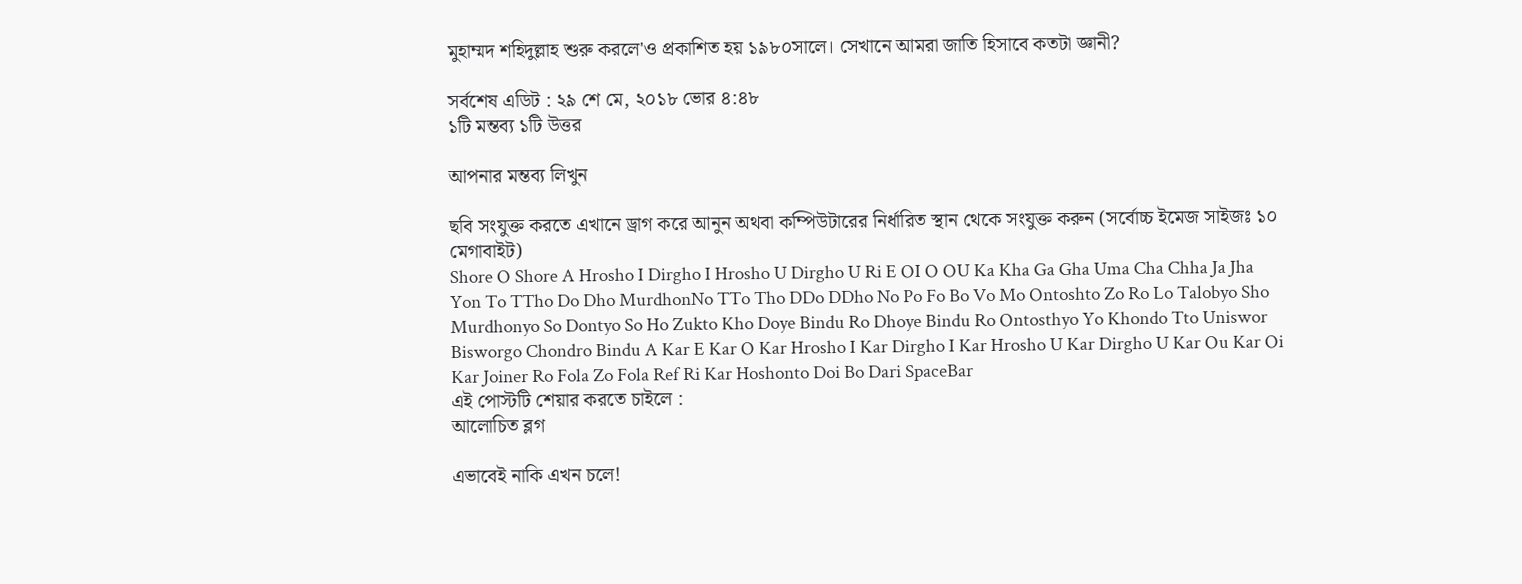মুহাম্মদ শহিদুল্লাহ শুরু করলে'ও প্রকাশিত হয় ১৯৮০সালে। সেখানে আমরা জাতি হিসাবে কতটা জ্ঞানী?

সর্বশেষ এডিট : ২৯ শে মে, ২০১৮ ভোর ৪:৪৮
১টি মন্তব্য ১টি উত্তর

আপনার মন্তব্য লিখুন

ছবি সংযুক্ত করতে এখানে ড্রাগ করে আনুন অথবা কম্পিউটারের নির্ধারিত স্থান থেকে সংযুক্ত করুন (সর্বোচ্চ ইমেজ সাইজঃ ১০ মেগাবাইট)
Shore O Shore A Hrosho I Dirgho I Hrosho U Dirgho U Ri E OI O OU Ka Kha Ga Gha Uma Cha Chha Ja Jha Yon To TTho Do Dho MurdhonNo TTo Tho DDo DDho No Po Fo Bo Vo Mo Ontoshto Zo Ro Lo Talobyo Sho Murdhonyo So Dontyo So Ho Zukto Kho Doye Bindu Ro Dhoye Bindu Ro Ontosthyo Yo Khondo Tto Uniswor Bisworgo Chondro Bindu A Kar E Kar O Kar Hrosho I Kar Dirgho I Kar Hrosho U Kar Dirgho U Kar Ou Kar Oi Kar Joiner Ro Fola Zo Fola Ref Ri Kar Hoshonto Doi Bo Dari SpaceBar
এই পোস্টটি শেয়ার করতে চাইলে :
আলোচিত ব্লগ

এভাবেই নাকি এখন চলে!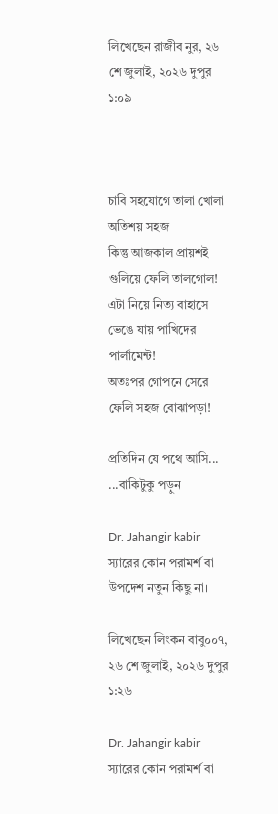লিখেছেন রাজীব নুর, ২৬ শে জুলাই, ২০২৬ দুপুর ১:০৯



চাবি সহযোগে তালা খোলা অতিশয় সহজ
কিন্তু আজকাল প্রায়শই গুলিয়ে ফেলি তালগোল!
এটা নিয়ে নিত্য বাহাসে ভেঙে যায় পাখিদের পার্লামেন্ট!
অতঃপর গোপনে সেরে ফেলি সহজ বোঝাপড়া!

প্রতিদিন যে পথে আসি... ...বাকিটুকু পড়ুন

Dr. Jahangir kabir স্যারের কোন পরামর্শ বা উপদেশ নতুন কিছু না।

লিখেছেন লিংকন বাবু০০৭, ২৬ শে জুলাই, ২০২৬ দুপুর ১:২৬

Dr. Jahangir kabir স্যারের কোন পরামর্শ বা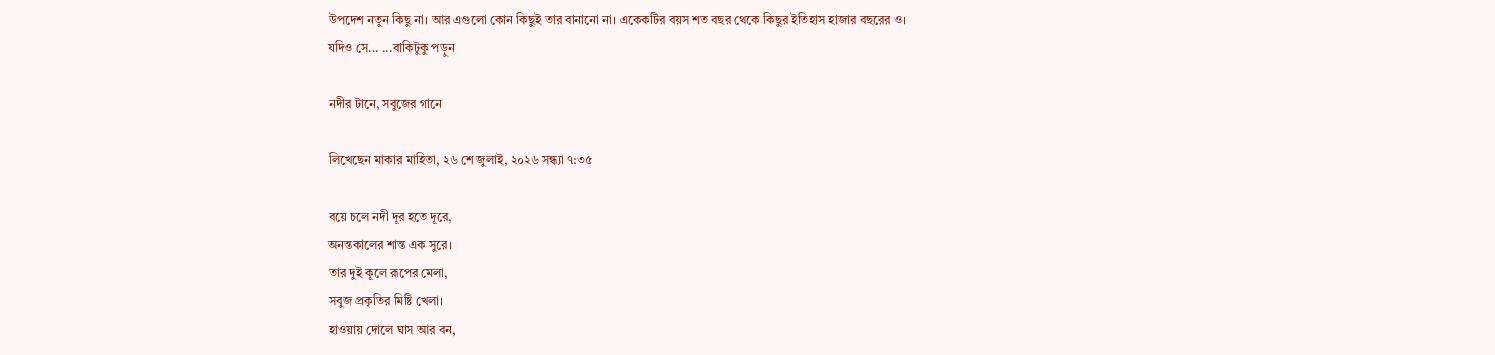উপদেশ নতুন কিছু না। আর এগুলো কোন কিছুই তার বানানো না। একেকটির বয়স শত বছর থেকে কিছুর ইতিহাস হাজার বছরের ও।
যদিও সে... ...বাকিটুকু পড়ুন

নদীর টানে, সবুজের গানে

লিখেছেন মাকার মাহিতা, ২৬ শে জুলাই, ২০২৬ সন্ধ্যা ৭:৩৫

বয়ে চলে নদী দূর হতে দূরে,
অনন্তকালের শান্ত এক সুরে।
তার দুই কূলে রূপের মেলা,
সবুজ প্রকৃতির মিষ্টি খেলা।
হাওয়ায় দোলে ঘাস আর বন,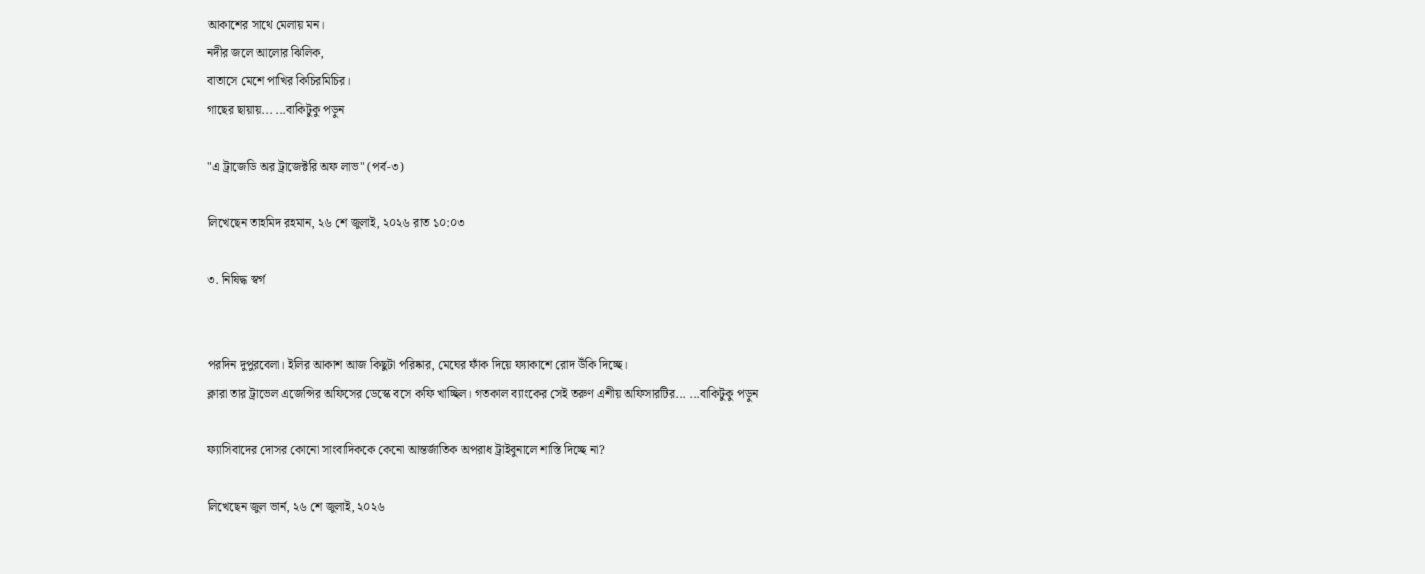আকাশের সাথে মেলায় মন।
নদীর জলে আলোর ঝিলিক,
বাতাসে মেশে পাখির কিচিরমিচির।
গাছের ছায়ায়... ...বাকিটুকু পড়ুন

"এ ট্রাজেডি অর ট্রাজেক্টরি অফ লাভ" (পর্ব-৩)

লিখেছেন তাহমিদ রহমান, ২৬ শে জুলাই, ২০২৬ রাত ১০:০৩

৩. নিষিদ্ধ স্বর্গ


পরদিন দুপুরবেলা। ইলির আকাশ আজ কিছুটা পরিষ্কার, মেঘের ফাঁক দিয়ে ফ্যাকাশে রোদ উঁকি দিচ্ছে।
ক্লারা তার ট্রাভেল এজেন্সির অফিসের ডেস্কে বসে কফি খাচ্ছিল। গতকাল ব্যাংকের সেই তরুণ এশীয় অফিসারটির... ...বাকিটুকু পড়ুন

ফ্যাসিবাদের দোসর কোনো সাংবাদিককে কেনো আন্তর্জাতিক অপরাধ ট্রাইবুনালে শাস্তি দিচ্ছে না?

লিখেছেন জুল ভার্ন, ২৬ শে জুলাই, ২০২৬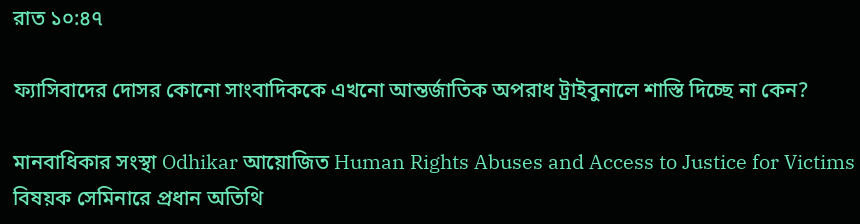রাত ১০:৪৭

ফ্যাসিবাদের দোসর কোনো সাংবাদিককে এখনো আন্তর্জাতিক অপরাধ ট্রাইবুনালে শাস্তি দিচ্ছে না কেন?

মানবাধিকার সংস্থা Odhikar আয়োজিত Human Rights Abuses and Access to Justice for Victims বিষয়ক সেমিনারে প্রধান অতিথি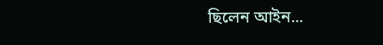ছিলেন আইন...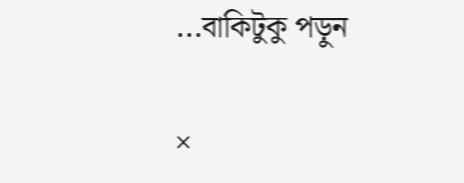...বাকিটুকু পড়ুন

×